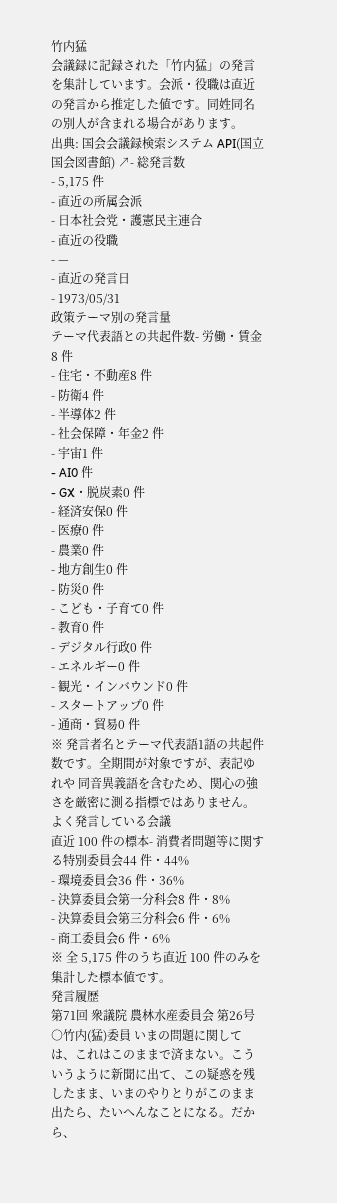竹内猛
会議録に記録された「竹内猛」の発言を集計しています。会派・役職は直近の発言から推定した値です。同姓同名の別人が含まれる場合があります。
出典: 国会会議録検索システム API(国立国会図書館) ↗- 総発言数
- 5,175 件
- 直近の所属会派
- 日本社会党・護憲民主連合
- 直近の役職
- —
- 直近の発言日
- 1973/05/31
政策テーマ別の発言量
テーマ代表語との共起件数- 労働・賃金8 件
- 住宅・不動産8 件
- 防衛4 件
- 半導体2 件
- 社会保障・年金2 件
- 宇宙1 件
- AI0 件
- GX・脱炭素0 件
- 経済安保0 件
- 医療0 件
- 農業0 件
- 地方創生0 件
- 防災0 件
- こども・子育て0 件
- 教育0 件
- デジタル行政0 件
- エネルギー0 件
- 観光・インバウンド0 件
- スタートアップ0 件
- 通商・貿易0 件
※ 発言者名とテーマ代表語1語の共起件数です。全期間が対象ですが、表記ゆれや 同音異義語を含むため、関心の強さを厳密に測る指標ではありません。
よく発言している会議
直近 100 件の標本- 消費者問題等に関する特別委員会44 件・44%
- 環境委員会36 件・36%
- 決算委員会第一分科会8 件・8%
- 決算委員会第三分科会6 件・6%
- 商工委員会6 件・6%
※ 全 5,175 件のうち直近 100 件のみを集計した標本値です。
発言履歴
第71回 衆議院 農林水産委員会 第26号
○竹内(猛)委員 いまの問題に関しては、これはこのままで済まない。こういうように新聞に出て、この疑惑を残したまま、いまのやりとりがこのまま出たら、たいへんなことになる。だから、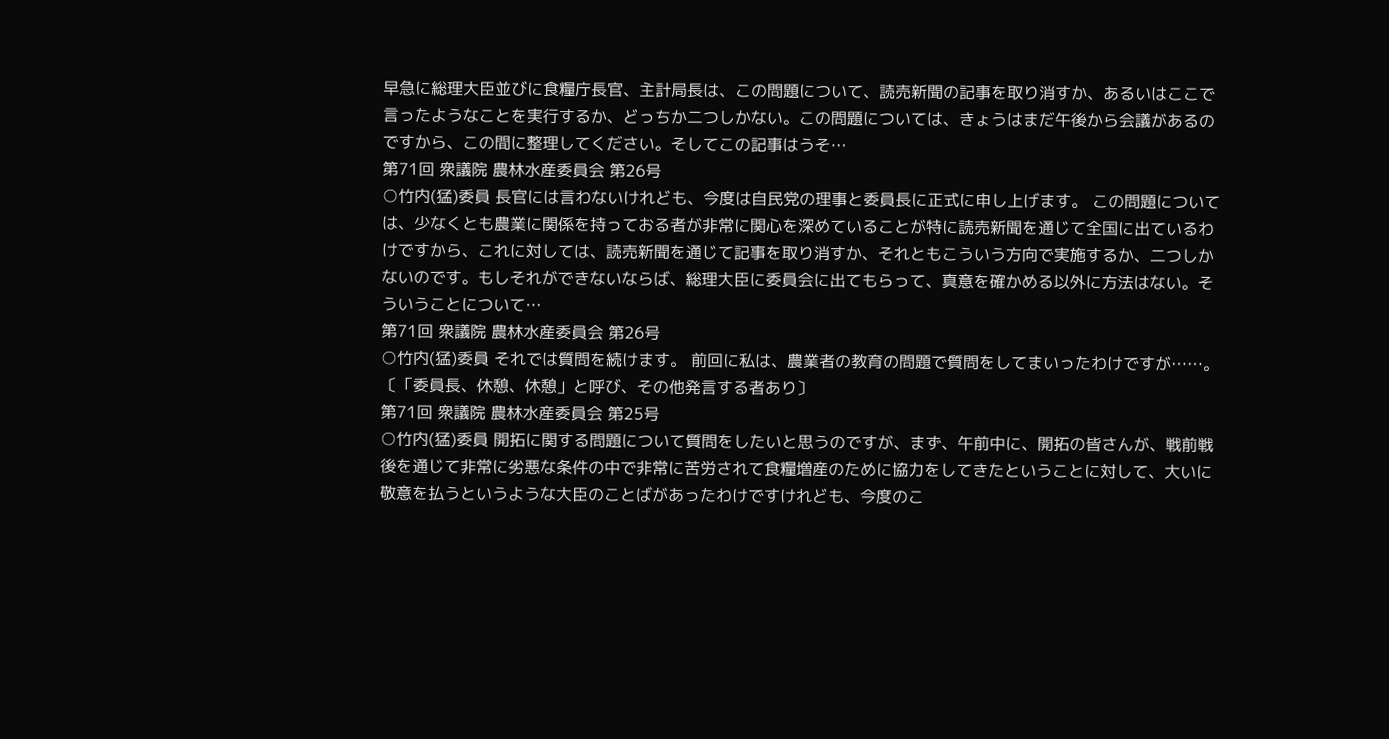早急に総理大臣並びに食糧庁長官、主計局長は、この問題について、読売新聞の記事を取り消すか、あるいはここで言ったようなことを実行するか、どっちか二つしかない。この問題については、きょうはまだ午後から会議があるのですから、この間に整理してください。そしてこの記事はうそ…
第71回 衆議院 農林水産委員会 第26号
○竹内(猛)委員 長官には言わないけれども、今度は自民党の理事と委員長に正式に申し上げます。 この問題については、少なくとも農業に関係を持っておる者が非常に関心を深めていることが特に読売新聞を通じて全国に出ているわけですから、これに対しては、読売新聞を通じて記事を取り消すか、それともこういう方向で実施するか、二つしかないのです。もしそれができないならば、総理大臣に委員会に出てもらって、真意を確かめる以外に方法はない。そういうことについて…
第71回 衆議院 農林水産委員会 第26号
○竹内(猛)委員 それでは質問を続けます。 前回に私は、農業者の教育の問題で質問をしてまいったわけですが……。 〔「委員長、休憩、休憩」と呼び、その他発言する者あり〕
第71回 衆議院 農林水産委員会 第25号
○竹内(猛)委員 開拓に関する問題について質問をしたいと思うのですが、まず、午前中に、開拓の皆さんが、戦前戦後を通じて非常に劣悪な条件の中で非常に苦労されて食糧増産のために協力をしてきたということに対して、大いに敬意を払うというような大臣のことばがあったわけですけれども、今度のこ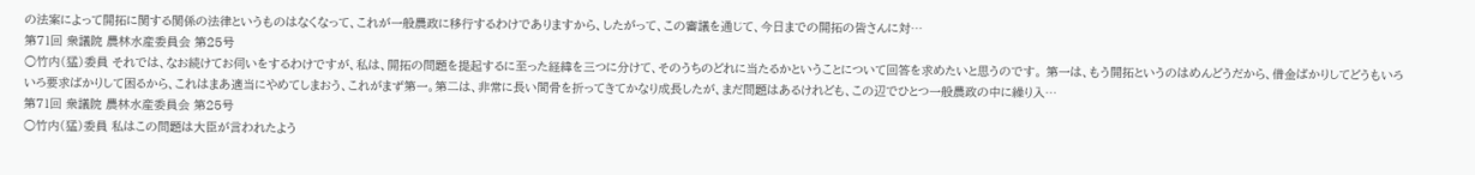の法案によって開拓に関する関係の法律というものはなくなって、これが一般農政に移行するわけでありますから、したがって、この審議を通じて、今日までの開拓の皆さんに対…
第71回 衆議院 農林水産委員会 第25号
○竹内(猛)委員 それでは、なお続けてお伺いをするわけですが、私は、開拓の問題を提起するに至った経緯を三つに分けて、そのうちのどれに当たるかということについて回答を求めたいと思うのです。 第一は、もう開拓というのはめんどうだから、借金ばかりしてどうもいろいろ要求ばかりして困るから、これはまあ適当にやめてしまおう、これがまず第一。第二は、非常に長い間骨を折ってきてかなり成長したが、まだ問題はあるけれども、この辺でひとつ一般農政の中に繰り入…
第71回 衆議院 農林水産委員会 第25号
○竹内(猛)委員 私はこの問題は大臣が言われたよう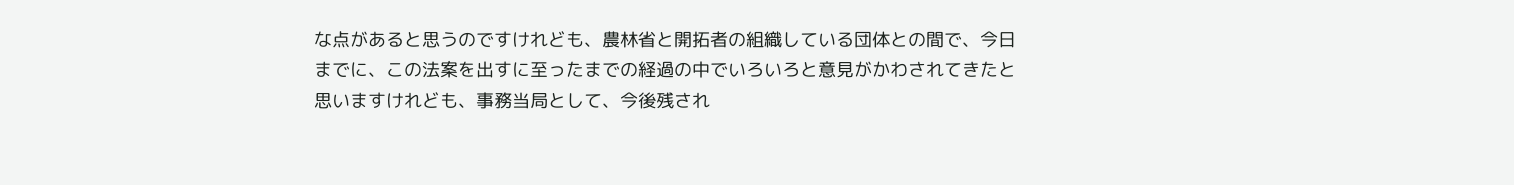な点があると思うのですけれども、農林省と開拓者の組織している団体との間で、今日までに、この法案を出すに至ったまでの経過の中でいろいろと意見がかわされてきたと思いますけれども、事務当局として、今後残され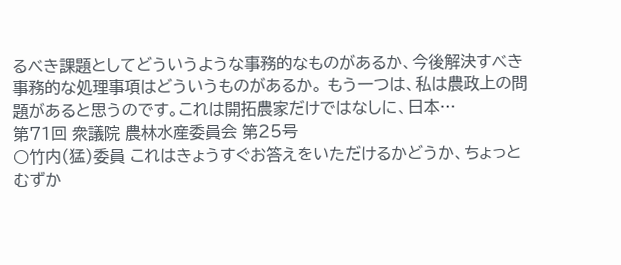るべき課題としてどういうような事務的なものがあるか、今後解決すべき事務的な処理事項はどういうものがあるか。 もう一つは、私は農政上の問題があると思うのです。これは開拓農家だけではなしに、日本…
第71回 衆議院 農林水産委員会 第25号
○竹内(猛)委員 これはきょうすぐお答えをいただけるかどうか、ちょっとむずか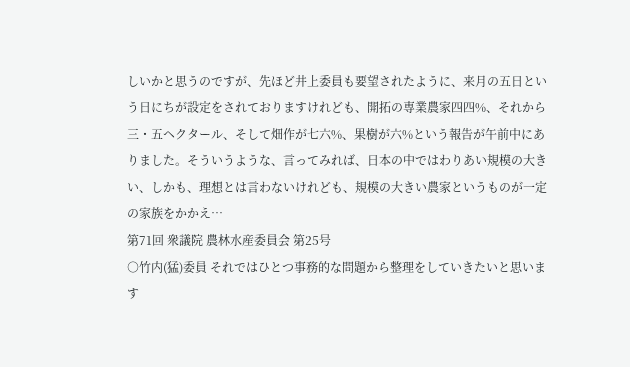しいかと思うのですが、先ほど井上委員も要望されたように、来月の五日という日にちが設定をされておりますけれども、開拓の専業農家四四%、それから三・五ヘクタール、そして畑作が七六%、果樹が六%という報告が午前中にありました。そういうような、言ってみれば、日本の中ではわりあい規模の大きい、しかも、理想とは言わないけれども、規模の大きい農家というものが一定の家族をかかえ…
第71回 衆議院 農林水産委員会 第25号
○竹内(猛)委員 それではひとつ事務的な問題から整理をしていきたいと思います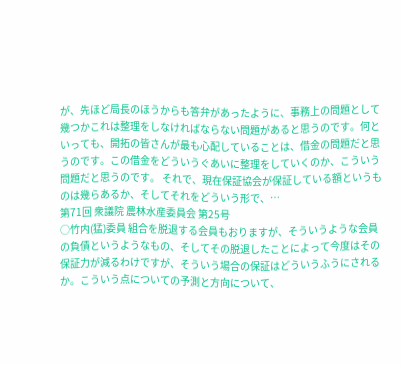が、先ほど局長のほうからも答弁があったように、事務上の問題として幾つかこれは整理をしなければならない問題があると思うのです。何といっても、開拓の皆さんが最も心配していることは、借金の問題だと思うのです。この借金をどういうぐあいに整理をしていくのか、こういう問題だと思うのです。 それで、現在保証協会が保証している額というものは幾らあるか、そしてそれをどういう形で、…
第71回 衆議院 農林水産委員会 第25号
○竹内(猛)委員 組合を脱退する会員もおりますが、そういうような会員の負債というようなもの、そしてその脱退したことによって今度はその保証力が減るわけですが、そういう場合の保証はどういうふうにされるか。こういう点についての予測と方向について、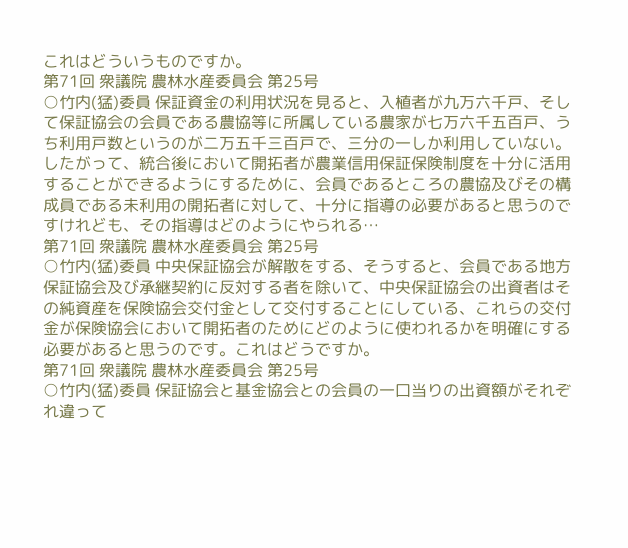これはどういうものですか。
第71回 衆議院 農林水産委員会 第25号
○竹内(猛)委員 保証資金の利用状況を見ると、入植者が九万六千戸、そして保証協会の会員である農協等に所属している農家が七万六千五百戸、うち利用戸数というのが二万五千三百戸で、三分の一しか利用していない。したがって、統合後において開拓者が農業信用保証保険制度を十分に活用することができるようにするために、会員であるところの農協及びその構成員である未利用の開拓者に対して、十分に指導の必要があると思うのですけれども、その指導はどのようにやられる…
第71回 衆議院 農林水産委員会 第25号
○竹内(猛)委員 中央保証協会が解散をする、そうすると、会員である地方保証協会及び承継契約に反対する者を除いて、中央保証協会の出資者はその純資産を保険協会交付金として交付することにしている、これらの交付金が保険協会において開拓者のためにどのように使われるかを明確にする必要があると思うのです。これはどうですか。
第71回 衆議院 農林水産委員会 第25号
○竹内(猛)委員 保証協会と基金協会との会員の一口当りの出資額がそれぞれ違って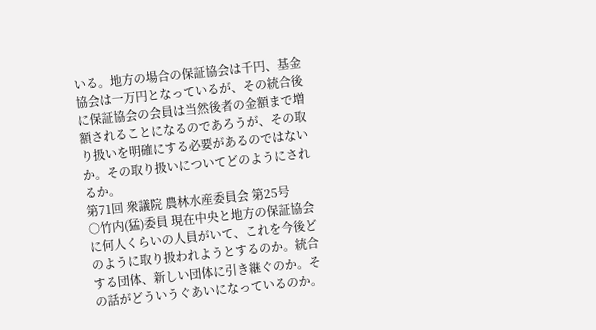いる。地方の場合の保証協会は千円、基金協会は一万円となっているが、その統合後に保証協会の会員は当然後者の金額まで増額されることになるのであろうが、その取り扱いを明確にする必要があるのではないか。その取り扱いについてどのようにされるか。
第71回 衆議院 農林水産委員会 第25号
○竹内(猛)委員 現在中央と地方の保証協会に何人くらいの人員がいて、これを今後どのように取り扱われようとするのか。統合する団体、新しい団体に引き継ぐのか。その話がどういうぐあいになっているのか。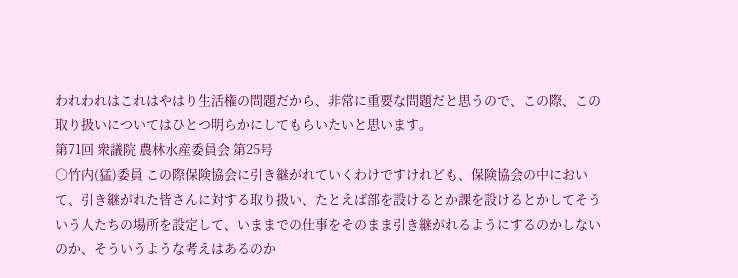われわれはこれはやはり生活権の問題だから、非常に重要な問題だと思うので、この際、この取り扱いについてはひとつ明らかにしてもらいたいと思います。
第71回 衆議院 農林水産委員会 第25号
○竹内(猛)委員 この際保険協会に引き継がれていくわけですけれども、保険協会の中において、引き継がれた皆さんに対する取り扱い、たとえば部を設けるとか課を設けるとかしてそういう人たちの場所を設定して、いままでの仕事をそのまま引き継がれるようにするのかしないのか、そういうような考えはあるのか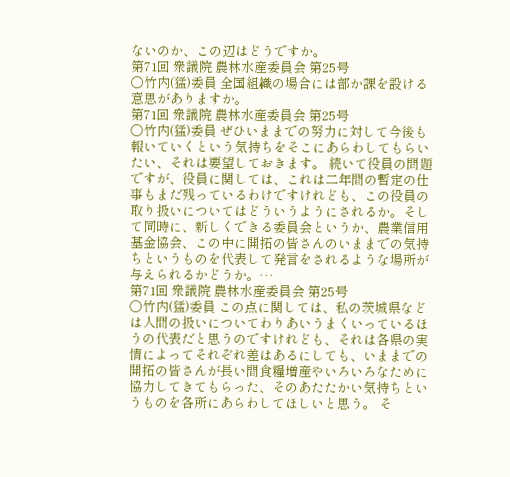ないのか、この辺はどうですか。
第71回 衆議院 農林水産委員会 第25号
○竹内(猛)委員 全国組織の場合には部か課を設ける意思がありますか。
第71回 衆議院 農林水産委員会 第25号
○竹内(猛)委員 ぜひいままでの努力に対して今後も報いていくという気持ちをそこにあらわしてもらいたい、それは要望しておきます。 続いて役員の問題ですが、役員に関しては、これは二年間の暫定の仕事もまだ残っているわけですけれども、この役員の取り扱いについてはどういうようにされるか。そして同時に、新しくできる委員会というか、農業信用基金協会、この中に開拓の皆さんのいままでの気持ちというものを代表して発言をされるような場所が与えられるかどうか。…
第71回 衆議院 農林水産委員会 第25号
○竹内(猛)委員 この点に関しては、私の茨城県などは人間の扱いについてわりあいうまくいっているほうの代表だと思うのですけれども、それは各県の実情によってそれぞれ差はあるにしても、いままでの開拓の皆さんが長い間食糧増産やいろいろなために協力してきてもらった、そのあたたかい気持ちというものを各所にあらわしてほしいと思う。 そ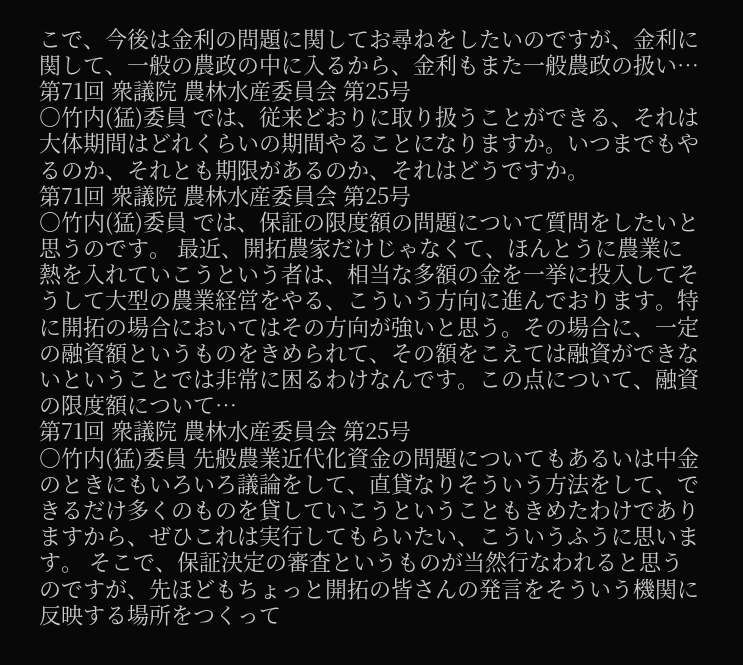こで、今後は金利の問題に関してお尋ねをしたいのですが、金利に関して、一般の農政の中に入るから、金利もまた一般農政の扱い…
第71回 衆議院 農林水産委員会 第25号
○竹内(猛)委員 では、従来どおりに取り扱うことができる、それは大体期間はどれくらいの期間やることになりますか。いつまでもやるのか、それとも期限があるのか、それはどうですか。
第71回 衆議院 農林水産委員会 第25号
○竹内(猛)委員 では、保証の限度額の問題について質問をしたいと思うのです。 最近、開拓農家だけじゃなくて、ほんとうに農業に熱を入れていこうという者は、相当な多額の金を一挙に投入してそうして大型の農業経営をやる、こういう方向に進んでおります。特に開拓の場合においてはその方向が強いと思う。その場合に、一定の融資額というものをきめられて、その額をこえては融資ができないということでは非常に困るわけなんです。この点について、融資の限度額について…
第71回 衆議院 農林水産委員会 第25号
○竹内(猛)委員 先般農業近代化資金の問題についてもあるいは中金のときにもいろいろ議論をして、直貸なりそういう方法をして、できるだけ多くのものを貸していこうということもきめたわけでありますから、ぜひこれは実行してもらいたい、こういうふうに思います。 そこで、保証決定の審査というものが当然行なわれると思うのですが、先ほどもちょっと開拓の皆さんの発言をそういう機関に反映する場所をつくって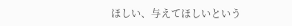ほしい、与えてほしいという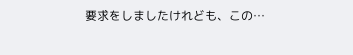要求をしましたけれども、この…